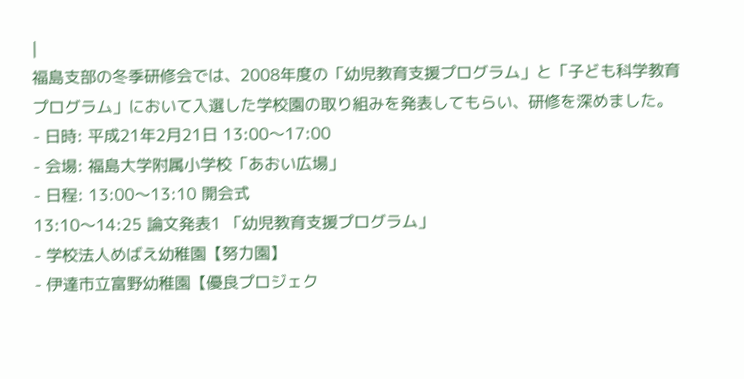|
福島支部の冬季研修会では、2008年度の「幼児教育支援プログラム」と「子ども科学教育プログラム」において入選した学校園の取り組みを発表してもらい、研修を深めました。
- 日時: 平成21年2月21日 13:00〜17:00
- 会場: 福島大学附属小学校「あおい広場」
- 日程: 13:00〜13:10 開会式
13:10〜14:25 論文発表1 「幼児教育支援プログラム」
- 学校法人めばえ幼稚園【努力園】
- 伊達市立富野幼稚園【優良プロジェク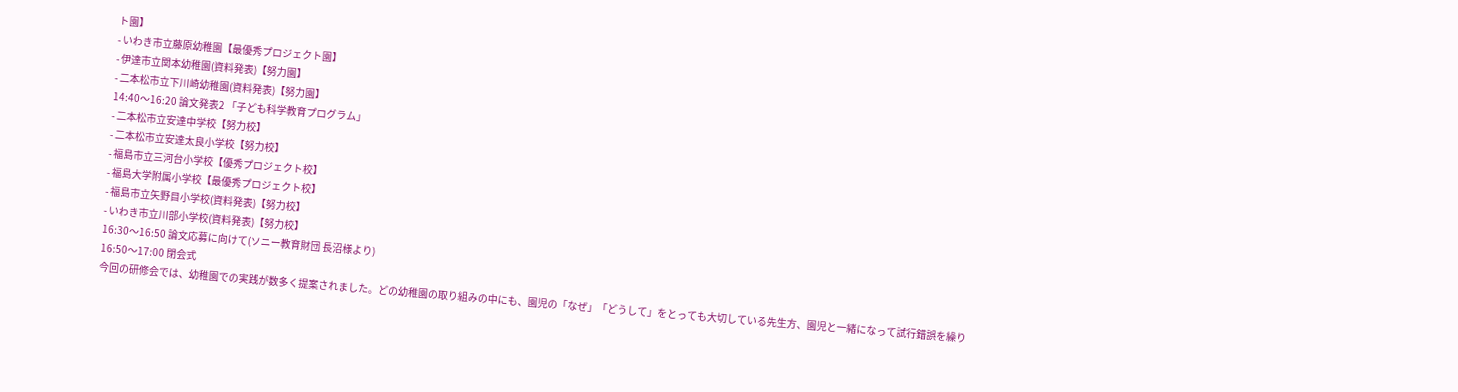ト園】
- いわき市立藤原幼稚園【最優秀プロジェクト園】
- 伊達市立関本幼稚園(資料発表)【努力園】
- 二本松市立下川崎幼稚園(資料発表)【努力園】
14:40〜16:20 論文発表2 「子ども科学教育プログラム」
- 二本松市立安達中学校【努力校】
- 二本松市立安達太良小学校【努力校】
- 福島市立三河台小学校【優秀プロジェクト校】
- 福島大学附属小学校【最優秀プロジェクト校】
- 福島市立矢野目小学校(資料発表)【努力校】
- いわき市立川部小学校(資料発表)【努力校】
16:30〜16:50 論文応募に向けて(ソニー教育財団 長沼様より)
16:50〜17:00 閉会式
今回の研修会では、幼稚園での実践が数多く提案されました。どの幼稚園の取り組みの中にも、園児の「なぜ」「どうして」をとっても大切している先生方、園児と一緒になって試行錯誤を繰り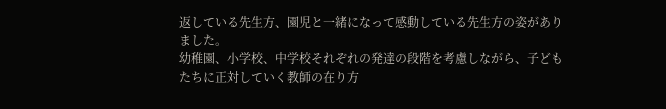返している先生方、園児と一緒になって感動している先生方の姿がありました。
幼稚園、小学校、中学校それぞれの発達の段階を考慮しながら、子どもたちに正対していく教師の在り方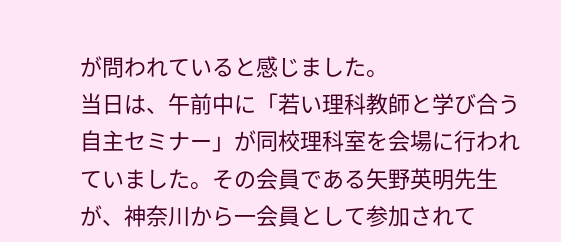が問われていると感じました。
当日は、午前中に「若い理科教師と学び合う自主セミナー」が同校理科室を会場に行われていました。その会員である矢野英明先生が、神奈川から一会員として参加されて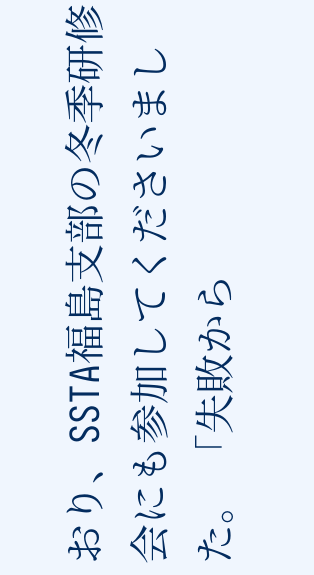おり、SSTA福島支部の冬季研修会にも参加してくださいました。 「失敗から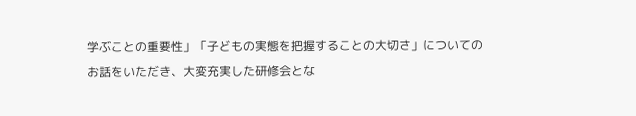学ぶことの重要性」「子どもの実態を把握することの大切さ」についてのお話をいただき、大変充実した研修会とな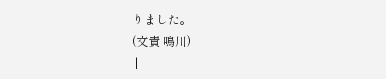りました。
(文責 鳴川)
 |